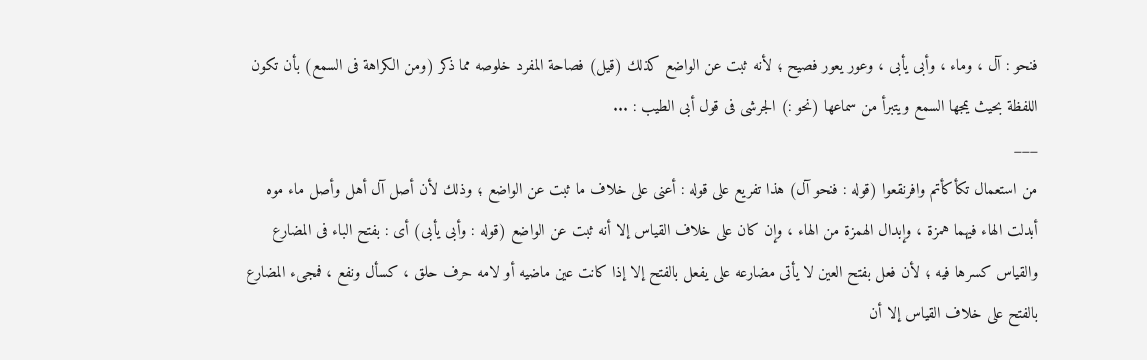فنحو : آل ، وماء ، وأبى يأبى ، وعور يعور فصيح ؛ لأنه ثبت عن الواضع كذلك (قيل) فصاحة المفرد خلوصه مما ذكر (ومن الكراهة فى السمع) بأن تكون اللفظة بحيث يمجها السمع ويتبرأ من سماعها (نحو :) الجرشى فى قول أبى الطيب : ...
___
من استعمال تكأكأتم وافرنقعوا (قوله : فنحو آل) هذا تفريع على قوله : أعنى على خلاف ما ثبت عن الواضع ؛ وذلك لأن أصل آل أهل وأصل ماء موه أبدلت الهاء فيهما همزة ، وإبدال الهمزة من الهاء ، وإن كان على خلاف القياس إلا أنه ثبت عن الواضع (قوله : وأبى يأبى) أى : بفتح الباء فى المضارع والقياس كسرها فيه ؛ لأن فعل بفتح العين لا يأتى مضارعه على يفعل بالفتح إلا إذا كانت عين ماضيه أو لامه حرف حلق ، كسأل ونفع ، فمجىء المضارع بالفتح على خلاف القياس إلا أن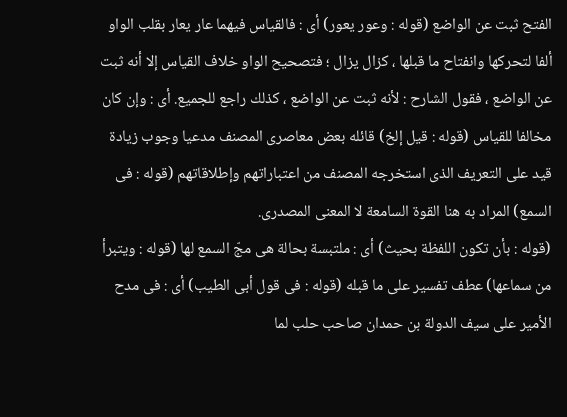الفتح ثبت عن الواضع (قوله : وعور يعور) أى : فالقياس فيهما عار يعار بقلب الواو ألفا لتحركها وانفتاح ما قبلها ، كزال يزال ؛ فتصحيح الواو خلاف القياس إلا أنه ثبت عن الواضع ، فقول الشارح : لأنه ثبت عن الواضع ، كذلك راجع للجميع. أى : وإن كان مخالفا للقياس (قوله : قيل إلخ) قائله بعض معاصرى المصنف مدعيا وجوب زيادة قيد على التعريف الذى استخرجه المصنف من اعتباراتهم وإطلاقاتهم (قوله : فى السمع) المراد به هنا القوة السامعة لا المعنى المصدرى.
(قوله : بأن تكون اللفظة بحيث) أى : ملتبسة بحالة هى مجّ السمع لها (قوله : ويتبرأ من سماعها) عطف تفسير على ما قبله (قوله : فى قول أبى الطيب) أى : فى مدح الأمير على سيف الدولة بن حمدان صاحب حلب لما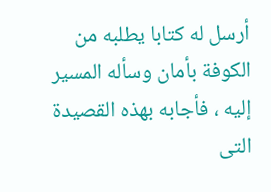أرسل له كتابا يطلبه من الكوفة بأمان وسأله المسير إليه ، فأجابه بهذه القصيدة التى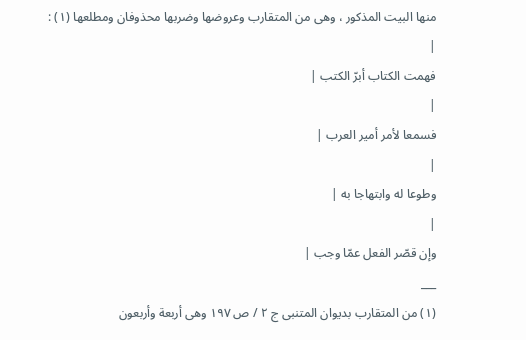منها البيت المذكور ، وهى من المتقارب وعروضها وضربها محذوفان ومطلعها (١) :
|
فهمت الكتاب أبرّ الكتب |
|
فسمعا لأمر أمير العرب |
|
وطوعا له وابتهاجا به |
|
وإن قصّر الفعل عمّا وجب |
___
(١) من المتقارب بديوان المتنبى ج ٢ / ص ١٩٧ وهى أربعة وأربعون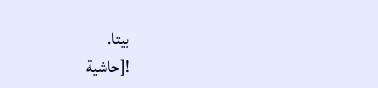بيتا.
![حاشية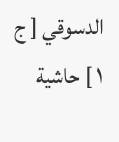الدسوقي [ ج ١ ] حاشية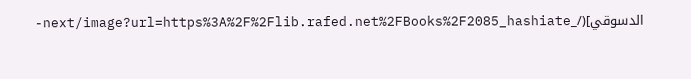الدسوقي](/_next/image?url=https%3A%2F%2Flib.rafed.net%2FBooks%2F2085_hashiate-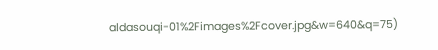aldasouqi-01%2Fimages%2Fcover.jpg&w=640&q=75)